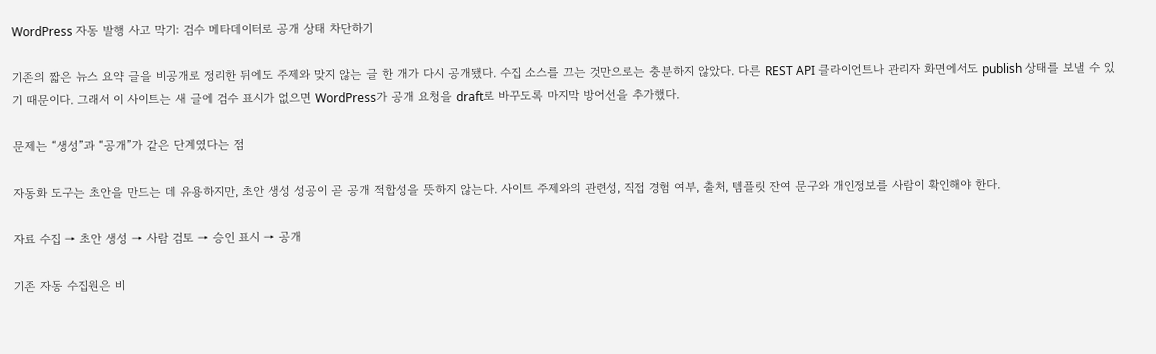WordPress 자동 발행 사고 막기: 검수 메타데이터로 공개 상태 차단하기

기존의 짧은 뉴스 요약 글을 비공개로 정리한 뒤에도 주제와 맞지 않는 글 한 개가 다시 공개됐다. 수집 소스를 끄는 것만으로는 충분하지 않았다. 다른 REST API 클라이언트나 관리자 화면에서도 publish 상태를 보낼 수 있기 때문이다. 그래서 이 사이트는 새 글에 검수 표시가 없으면 WordPress가 공개 요청을 draft로 바꾸도록 마지막 방어선을 추가했다.

문제는 “생성”과 “공개”가 같은 단계였다는 점

자동화 도구는 초안을 만드는 데 유용하지만, 초안 생성 성공이 곧 공개 적합성을 뜻하지 않는다. 사이트 주제와의 관련성, 직접 경험 여부, 출처, 템플릿 잔여 문구와 개인정보를 사람이 확인해야 한다.

자료 수집 → 초안 생성 → 사람 검토 → 승인 표시 → 공개

기존 자동 수집원은 비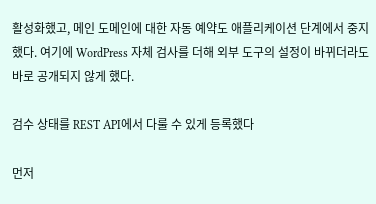활성화했고, 메인 도메인에 대한 자동 예약도 애플리케이션 단계에서 중지했다. 여기에 WordPress 자체 검사를 더해 외부 도구의 설정이 바뀌더라도 바로 공개되지 않게 했다.

검수 상태를 REST API에서 다룰 수 있게 등록했다

먼저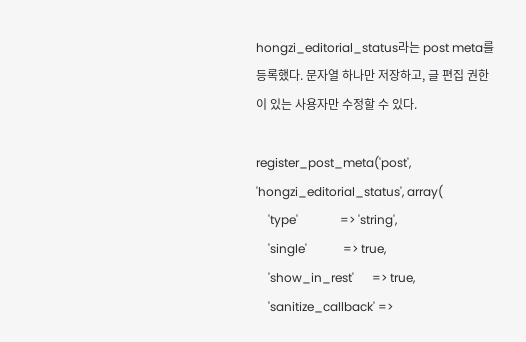hongzi_editorial_status라는 post meta를 등록했다. 문자열 하나만 저장하고, 글 편집 권한이 있는 사용자만 수정할 수 있다.

register_post_meta('post', 'hongzi_editorial_status', array(
    'type'              => 'string',
    'single'            => true,
    'show_in_rest'      => true,
    'sanitize_callback' =>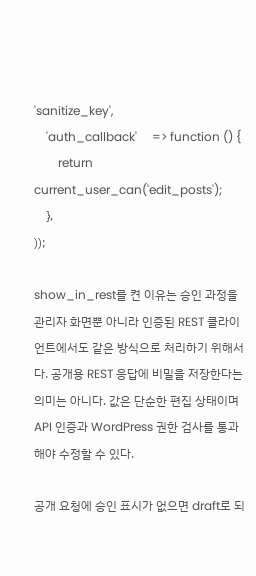'sanitize_key',
    'auth_callback'     => function () {
        return current_user_can('edit_posts');
    },
));

show_in_rest를 켠 이유는 승인 과정을 관리자 화면뿐 아니라 인증된 REST 클라이언트에서도 같은 방식으로 처리하기 위해서다. 공개용 REST 응답에 비밀을 저장한다는 의미는 아니다. 값은 단순한 편집 상태이며 API 인증과 WordPress 권한 검사를 통과해야 수정할 수 있다.

공개 요청에 승인 표시가 없으면 draft로 되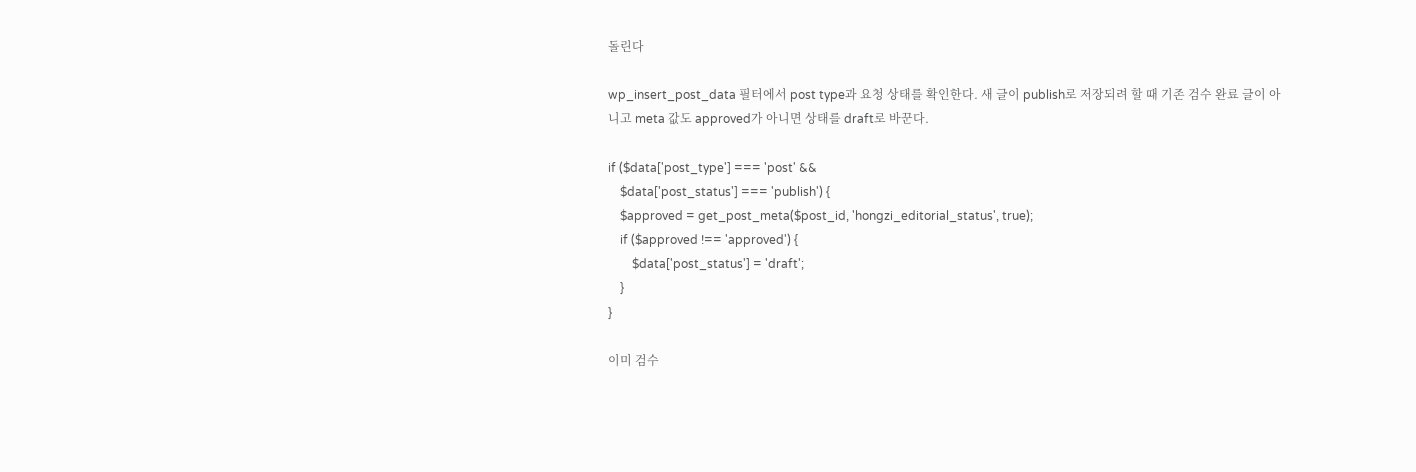돌린다

wp_insert_post_data 필터에서 post type과 요청 상태를 확인한다. 새 글이 publish로 저장되려 할 때 기존 검수 완료 글이 아니고 meta 값도 approved가 아니면 상태를 draft로 바꾼다.

if ($data['post_type'] === 'post' &&
    $data['post_status'] === 'publish') {
    $approved = get_post_meta($post_id, 'hongzi_editorial_status', true);
    if ($approved !== 'approved') {
        $data['post_status'] = 'draft';
    }
}

이미 검수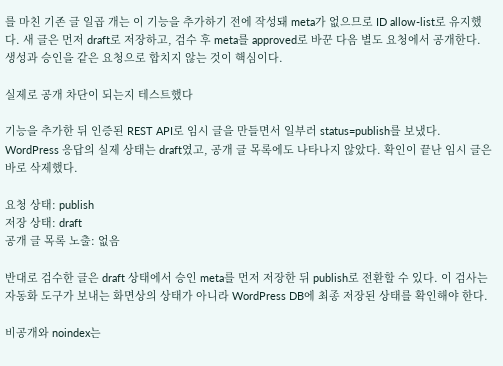를 마친 기존 글 일곱 개는 이 기능을 추가하기 전에 작성돼 meta가 없으므로 ID allow-list로 유지했다. 새 글은 먼저 draft로 저장하고, 검수 후 meta를 approved로 바꾼 다음 별도 요청에서 공개한다. 생성과 승인을 같은 요청으로 합치지 않는 것이 핵심이다.

실제로 공개 차단이 되는지 테스트했다

기능을 추가한 뒤 인증된 REST API로 임시 글을 만들면서 일부러 status=publish를 보냈다. WordPress 응답의 실제 상태는 draft였고, 공개 글 목록에도 나타나지 않았다. 확인이 끝난 임시 글은 바로 삭제했다.

요청 상태: publish
저장 상태: draft
공개 글 목록 노출: 없음

반대로 검수한 글은 draft 상태에서 승인 meta를 먼저 저장한 뒤 publish로 전환할 수 있다. 이 검사는 자동화 도구가 보내는 화면상의 상태가 아니라 WordPress DB에 최종 저장된 상태를 확인해야 한다.

비공개와 noindex는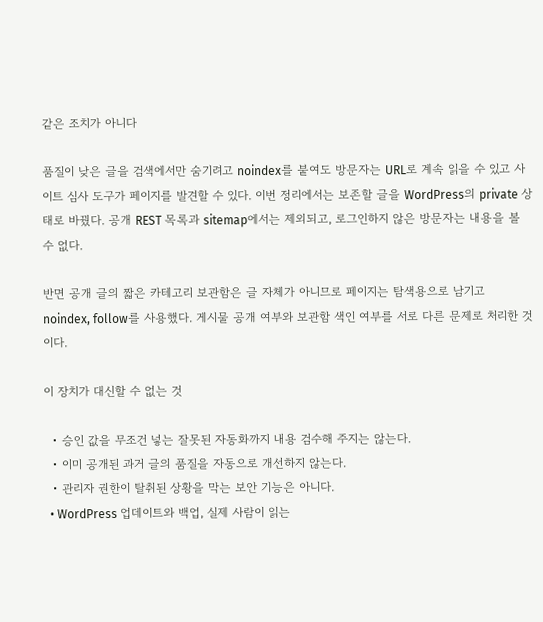같은 조치가 아니다

품질이 낮은 글을 검색에서만 숨기려고 noindex를 붙여도 방문자는 URL로 계속 읽을 수 있고 사이트 심사 도구가 페이지를 발견할 수 있다. 이번 정리에서는 보존할 글을 WordPress의 private 상태로 바꿨다. 공개 REST 목록과 sitemap에서는 제외되고, 로그인하지 않은 방문자는 내용을 볼 수 없다.

반면 공개 글의 짧은 카테고리 보관함은 글 자체가 아니므로 페이지는 탐색용으로 남기고 noindex, follow를 사용했다. 게시물 공개 여부와 보관함 색인 여부를 서로 다른 문제로 처리한 것이다.

이 장치가 대신할 수 없는 것

  • 승인 값을 무조건 넣는 잘못된 자동화까지 내용 검수해 주지는 않는다.
  • 이미 공개된 과거 글의 품질을 자동으로 개선하지 않는다.
  • 관리자 권한이 탈취된 상황을 막는 보안 기능은 아니다.
  • WordPress 업데이트와 백업, 실제 사람이 읽는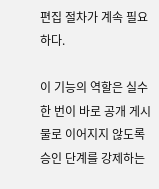편집 절차가 계속 필요하다.

이 기능의 역할은 실수 한 번이 바로 공개 게시물로 이어지지 않도록 승인 단계를 강제하는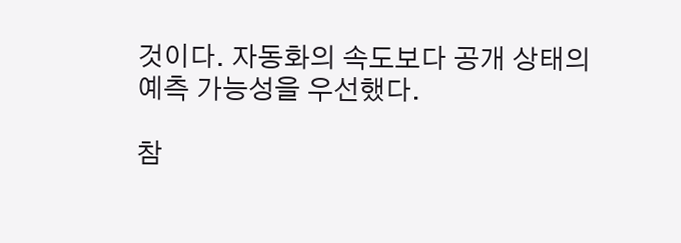것이다. 자동화의 속도보다 공개 상태의 예측 가능성을 우선했다.

참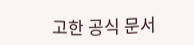고한 공식 문서